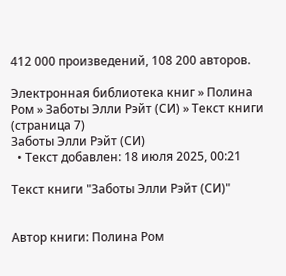412 000 произведений, 108 200 авторов.

Электронная библиотека книг » Полина Ром » Заботы Элли Рэйт (СИ) » Текст книги (страница 7)
Заботы Элли Рэйт (СИ)
  • Текст добавлен: 18 июля 2025, 00:21

Текст книги "Заботы Элли Рэйт (СИ)"


Автор книги: Полина Ром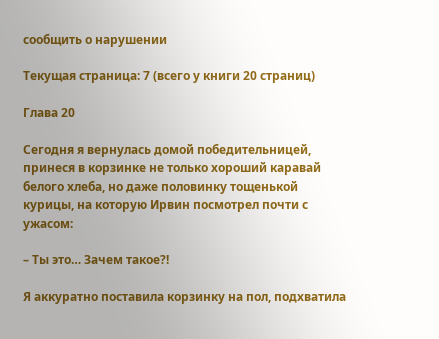сообщить о нарушении

Текущая страница: 7 (всего у книги 20 страниц)

Глава 20

Сегодня я вернулась домой победительницей, принеся в корзинке не только хороший каравай белого хлеба, но даже половинку тощенькой курицы, на которую Ирвин посмотрел почти с ужасом:

– Ты это… Зачем такое?!

Я аккуратно поставила корзинку на пол, подхватила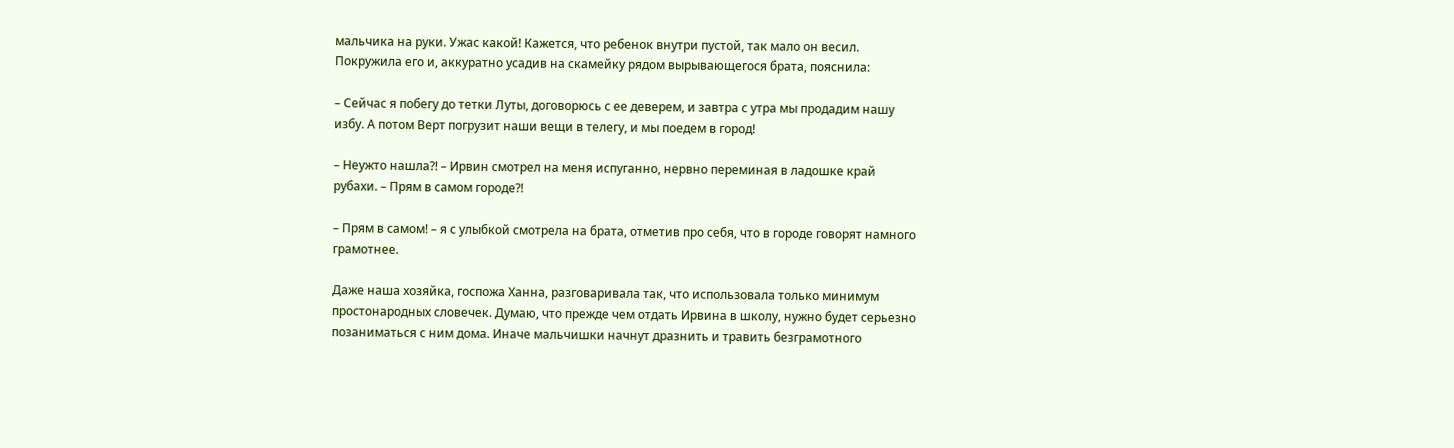мальчика на руки. Ужас какой! Кажется, что ребенок внутри пустой, так мало он весил. Покружила его и, аккуратно усадив на скамейку рядом вырывающегося брата, пояснила:

– Сейчас я побегу до тетки Луты, договорюсь с ее деверем, и завтра с утра мы продадим нашу избу. А потом Верт погрузит наши вещи в телегу, и мы поедем в город!

– Неужто нашла?! – Ирвин смотрел на меня испуганно, нервно переминая в ладошке край рубахи. – Прям в самом городе?!

– Прям в самом! – я с улыбкой смотрела на брата, отметив про себя, что в городе говорят намного грамотнее.

Даже наша хозяйка, госпожа Ханна, разговаривала так, что использовала только минимум простонародных словечек. Думаю, что прежде чем отдать Ирвина в школу, нужно будет серьезно позаниматься с ним дома. Иначе мальчишки начнут дразнить и травить безграмотного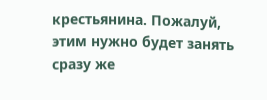крестьянина. Пожалуй, этим нужно будет занять сразу же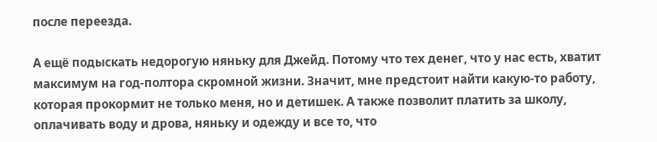после переезда.

А ещё подыскать недорогую няньку для Джейд. Потому что тех денег, что у нас есть, хватит максимум на год-полтора скромной жизни. Значит, мне предстоит найти какую-то работу, которая прокормит не только меня, но и детишек. А также позволит платить за школу, оплачивать воду и дрова, няньку и одежду и все то, что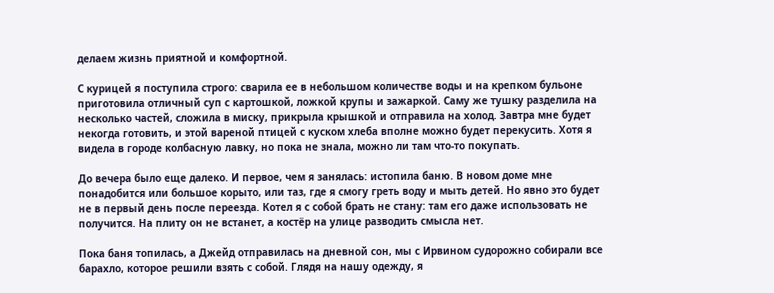делаем жизнь приятной и комфортной.

С курицей я поступила строго: сварила ее в небольшом количестве воды и на крепком бульоне приготовила отличный суп с картошкой, ложкой крупы и зажаркой. Саму же тушку разделила на несколько частей, сложила в миску, прикрыла крышкой и отправила на холод. Завтра мне будет некогда готовить, и этой вареной птицей с куском хлеба вполне можно будет перекусить. Хотя я видела в городе колбасную лавку, но пока не знала, можно ли там что-то покупать.

До вечера было еще далеко. И первое, чем я занялась: истопила баню. В новом доме мне понадобится или большое корыто, или таз, где я смогу греть воду и мыть детей. Но явно это будет не в первый день после переезда. Котел я с собой брать не стану: там его даже использовать не получится. На плиту он не встанет, а костёр на улице разводить смысла нет.

Пока баня топилась, а Джейд отправилась на дневной сон, мы с Ирвином судорожно собирали все барахло, которое решили взять с собой. Глядя на нашу одежду, я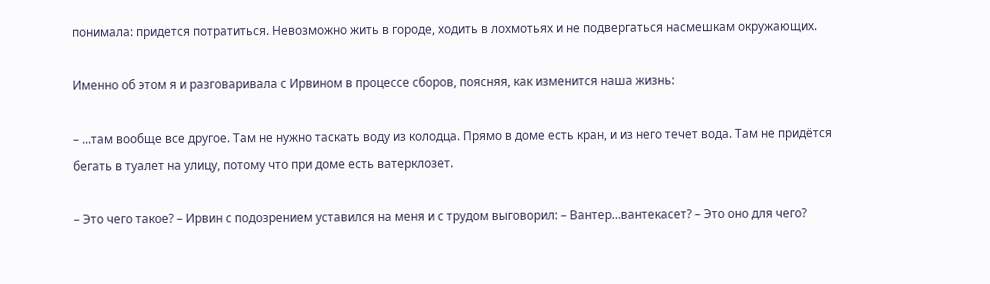понимала: придется потратиться. Невозможно жить в городе, ходить в лохмотьях и не подвергаться насмешкам окружающих.

Именно об этом я и разговаривала с Ирвином в процессе сборов, поясняя, как изменится наша жизнь:

– ...там вообще все другое. Там не нужно таскать воду из колодца. Прямо в доме есть кран, и из него течет вода. Там не придётся бегать в туалет на улицу, потому что при доме есть ватерклозет.

– Это чего такое? – Ирвин с подозрением уставился на меня и с трудом выговорил: – Вантер…вантекасет? – Это оно для чего?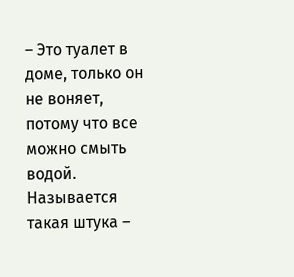– Это туалет в доме, только он не воняет, потому что все можно смыть водой. Называется такая штука –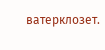ватерклозет.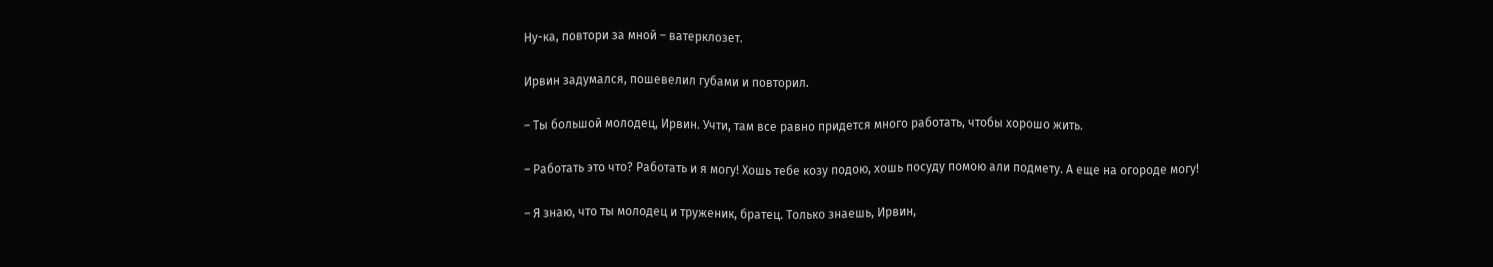Ну-ка, повтори за мной – ватерклозет.

Ирвин задумался, пошевелил губами и повторил.

– Ты большой молодец, Ирвин. Учти, там все равно придется много работать, чтобы хорошо жить.

– Работать это что? Работать и я могу! Хошь тебе козу подою, хошь посуду помою али подмету. А еще на огороде могу!

– Я знаю, что ты молодец и труженик, братец. Только знаешь, Ирвин,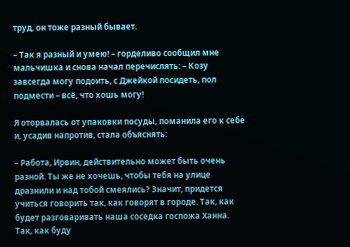труд, он тоже разный бывает.

– Так я разный и умею! – горделиво сообщил мне мальчишка и снова начал перечислять: – Козу завсегда могу подоить, с Джейкой посидеть, пол подмести – всё, что хошь могу!

Я оторвалась от упаковки посуды, поманила его к себе и, усадив напротив, стала объяснять:

– Работа, Ирвин, действительно может быть очень разной. Ты же не хочешь, чтобы тебя на улице дразнили и над тобой смеялись? Значит, придется учиться говорить так, как говорят в городе. Так, как будет разговаривать наша соседка госпожа Ханна. Так, как буду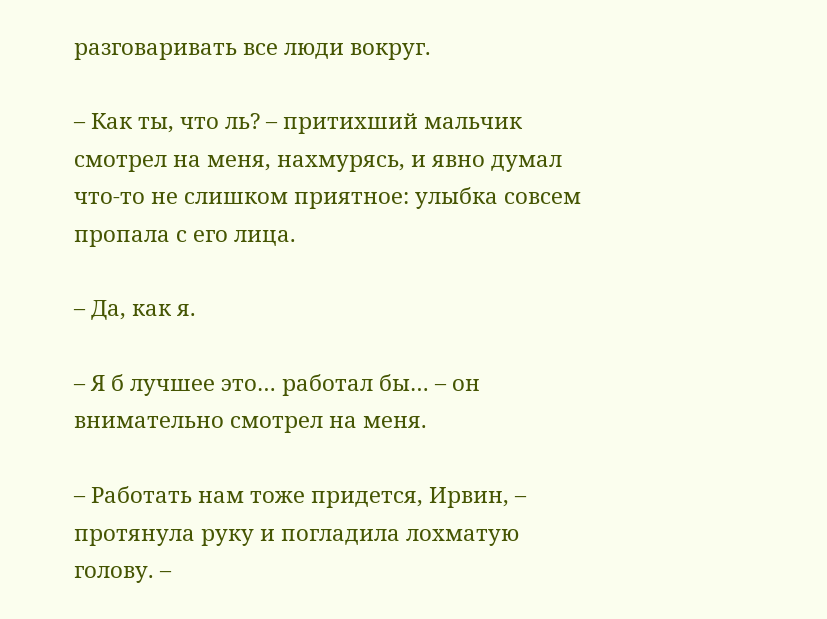разговаривать все люди вокруг.

– Как ты, что ль? – притихший мальчик смотрел на меня, нахмурясь, и явно думал что-то не слишком приятное: улыбка совсем пропала с его лица.

– Да, как я.

– Я б лучшее это… работал бы… – он внимательно смотрел на меня.

– Работать нам тоже придется, Ирвин, – протянула руку и погладила лохматую голову. –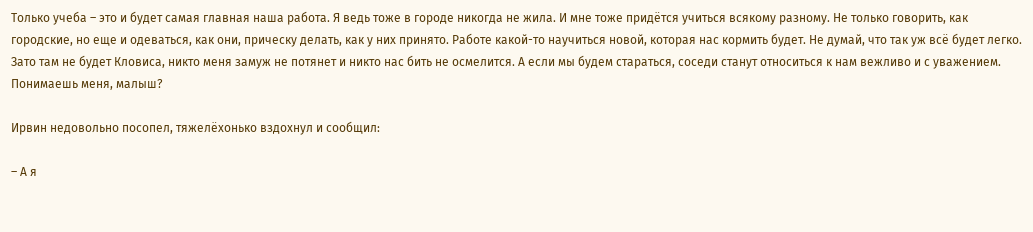Только учеба – это и будет самая главная наша работа. Я ведь тоже в городе никогда не жила. И мне тоже придётся учиться всякому разному. Не только говорить, как городские, но еще и одеваться, как они, прическу делать, как у них принято. Работе какой-то научиться новой, которая нас кормить будет. Не думай, что так уж всё будет легко. Зато там не будет Кловиса, никто меня замуж не потянет и никто нас бить не осмелится. А если мы будем стараться, соседи станут относиться к нам вежливо и с уважением. Понимаешь меня, малыш?

Ирвин недовольно посопел, тяжелёхонько вздохнул и сообщил:

– А я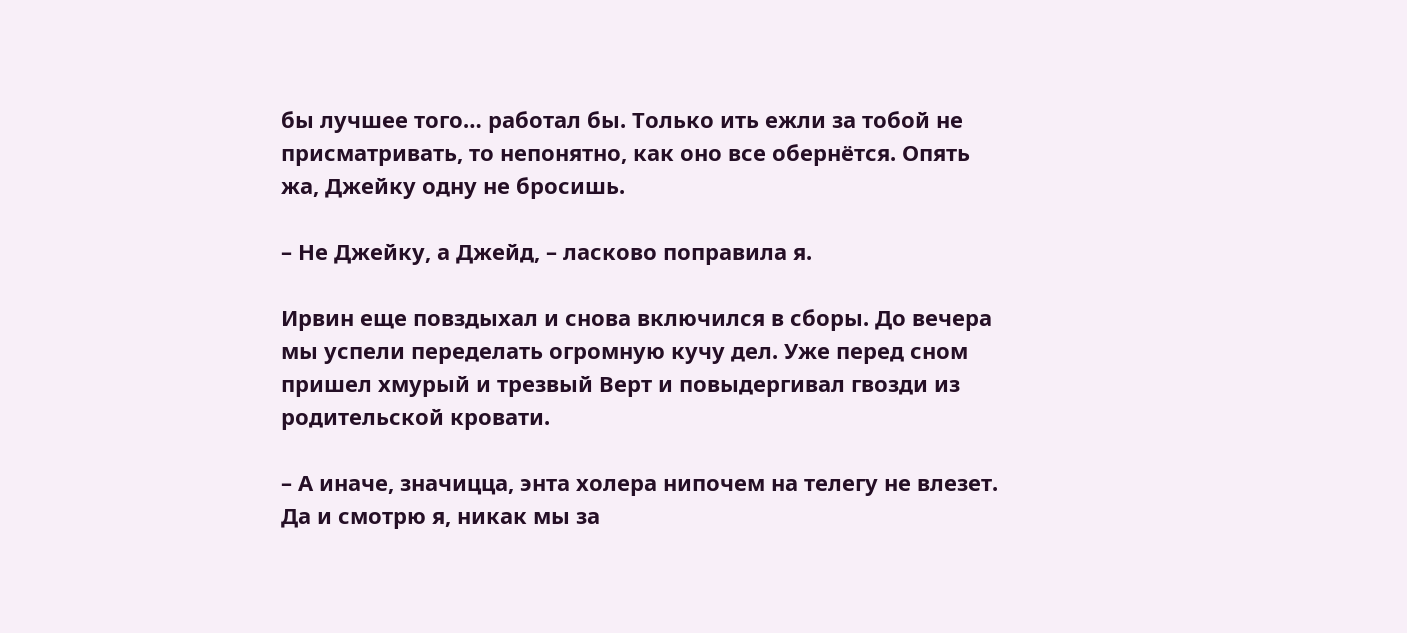бы лучшее того… работал бы. Только ить ежли за тобой не присматривать, то непонятно, как оно все обернётся. Опять жа, Джейку одну не бросишь.

– Не Джейку, а Джейд, – ласково поправила я.

Ирвин еще повздыхал и снова включился в сборы. До вечера мы успели переделать огромную кучу дел. Уже перед сном пришел хмурый и трезвый Верт и повыдергивал гвозди из родительской кровати.

– А иначе, значицца, энта холера нипочем на телегу не влезет. Да и смотрю я, никак мы за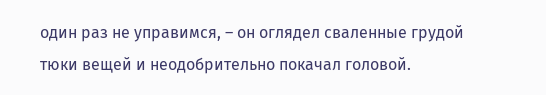один раз не управимся, – он оглядел сваленные грудой тюки вещей и неодобрительно покачал головой.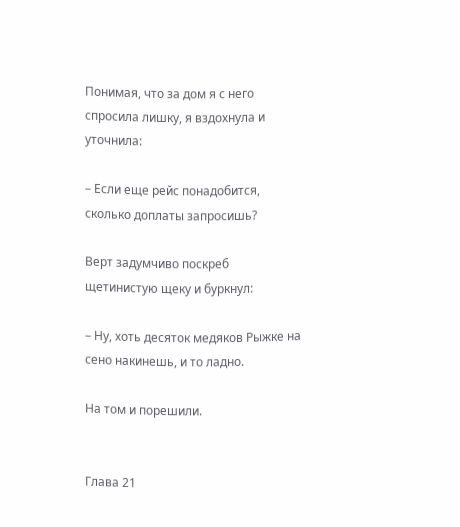Понимая, что за дом я с него спросила лишку, я вздохнула и уточнила:

– Если еще рейс понадобится, сколько доплаты запросишь?

Верт задумчиво поскреб щетинистую щеку и буркнул:

– Ну, хоть десяток медяков Рыжке на сено накинешь, и то ладно.

На том и порешили.


Глава 21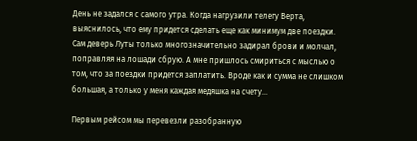День не задался с самого утра. Когда нагрузили телегу Верта, выяснилось, что ему придется сделать еще как минимум две поездки. Сам деверь Луты только многозначительно задирал брови и молчал, поправляя на лошади сбрую. А мне пришлось смириться с мыслью о том, что за поездки придется заплатить. Вроде как и сумма не слишком большая, а только у меня каждая медяшка на счету…

Первым рейсом мы перевезли разобранную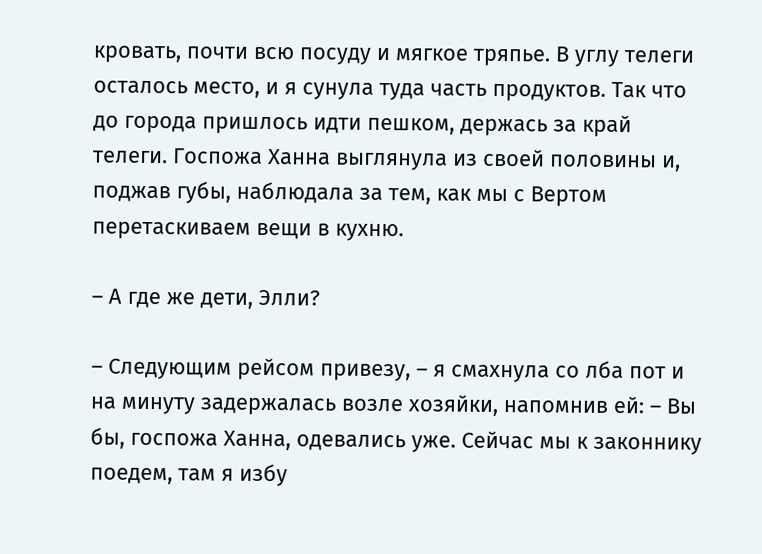кровать, почти всю посуду и мягкое тряпье. В углу телеги осталось место, и я сунула туда часть продуктов. Так что до города пришлось идти пешком, держась за край телеги. Госпожа Ханна выглянула из своей половины и, поджав губы, наблюдала за тем, как мы с Вертом перетаскиваем вещи в кухню.

– А где же дети, Элли?

– Следующим рейсом привезу, – я смахнула со лба пот и на минуту задержалась возле хозяйки, напомнив ей: – Вы бы, госпожа Ханна, одевались уже. Сейчас мы к законнику поедем, там я избу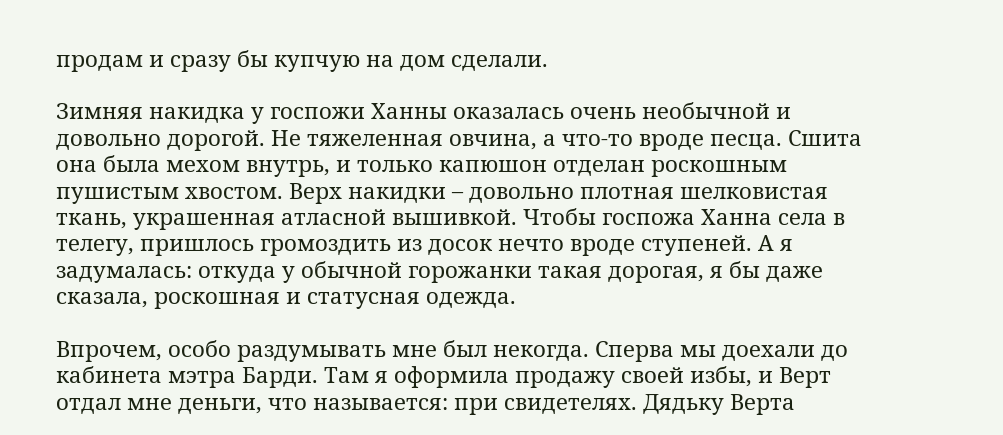продам и сразу бы купчую на дом сделали.

Зимняя накидка у госпожи Ханны оказалась очень необычной и довольно дорогой. Не тяжеленная овчина, а что-то вроде песца. Сшита она была мехом внутрь, и только капюшон отделан роскошным пушистым хвостом. Верх накидки – довольно плотная шелковистая ткань, украшенная атласной вышивкой. Чтобы госпожа Ханна села в телегу, пришлось громоздить из досок нечто вроде ступеней. А я задумалась: откуда у обычной горожанки такая дорогая, я бы даже сказала, роскошная и статусная одежда.

Впрочем, особо раздумывать мне был некогда. Сперва мы доехали до кабинета мэтра Барди. Там я оформила продажу своей избы, и Верт отдал мне деньги, что называется: при свидетелях. Дядьку Верта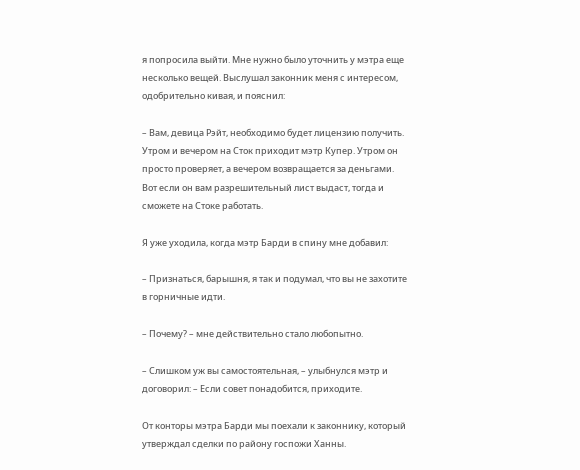я попросила выйти. Мне нужно было уточнить у мэтра еще несколько вещей. Выслушал законник меня с интересом, одобрительно кивая, и пояснил:

– Вам, девица Рэйт, необходимо будет лицензию получить. Утром и вечером на Сток приходит мэтр Купер. Утром он просто проверяет, а вечером возвращается за деньгами. Вот если он вам разрешительный лист выдаст, тогда и сможете на Стоке работать.

Я уже уходила, когда мэтр Барди в спину мне добавил:

– Признаться, барышня, я так и подумал, что вы не захотите в горничные идти.

– Почему? – мне действительно стало любопытно.

– Слишком уж вы самостоятельная, – улыбнулся мэтр и договорил: – Если совет понадобится, приходите.

От конторы мэтра Барди мы поехали к законнику, который утверждал сделки по району госпожи Ханны.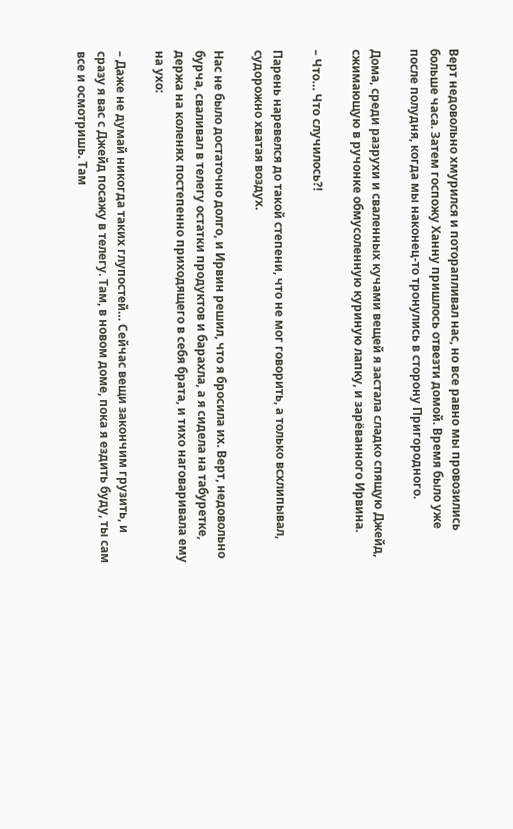Верт недовольно хмурился и поторапливал нас, но все равно мы провозились больше часа. Затем госпожу Ханну пришлось отвезти домой. Время было уже после полудня, когда мы наконец-то тронулись в сторону Пригородного.

Дома, среди разрухи и сваленных кучами вещей я застала сладко спящую Джейд, сжимающую в ручонке обмусоленную куриную лапку, и зарёванного Ирвина.

– Что… Что случилось?!

Парень наревелся до такой степени, что не мог говорить, а только всхлипывал, судорожно хватая воздух.

Нас не было достаточно долго, и Ирвин решил, что я бросила их. Верт, недовольно бурча, сваливал в телегу остатки продуктов и барахла, а я сидела на табуретке, держа на коленях постепенно приходящего в себя брата, и тихо наговаривала ему на ухо:

– Даже не думай никогда таких глупостей… Сейчас вещи закончим грузить, и сразу я вас с Джейд посажу в телегу. Там, в новом доме, пока я ездить буду, ты сам все и осмотришь. Там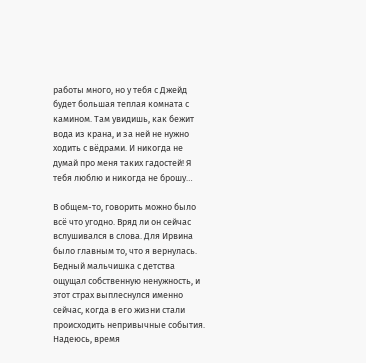работы много, но у тебя с Джейд будет большая теплая комната с камином. Там увидишь, как бежит вода из крана, и за ней не нужно ходить с вёдрами. И никогда не думай про меня таких гадостей! Я тебя люблю и никогда не брошу…

В общем-то, говорить можно было всё что угодно. Вряд ли он сейчас вслушивался в слова. Для Ирвина было главным то, что я вернулась. Бедный мальчишка с детства ощущал собственную ненужность, и этот страх выплеснулся именно сейчас, когда в его жизни стали происходить непривычные события. Надеюсь, время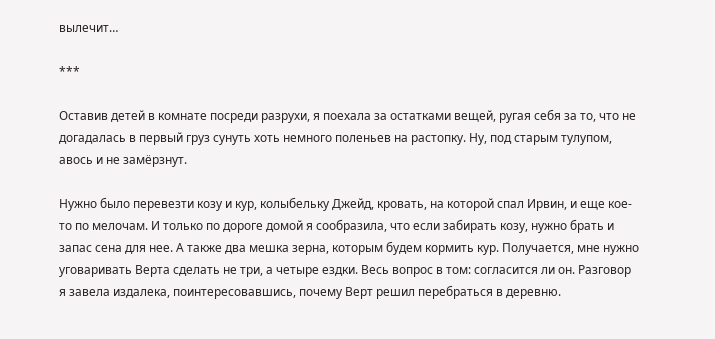вылечит…

***

Оставив детей в комнате посреди разрухи, я поехала за остатками вещей, ругая себя за то, что не догадалась в первый груз сунуть хоть немного поленьев на растопку. Ну, под старым тулупом, авось и не замёрзнут.

Нужно было перевезти козу и кур, колыбельку Джейд, кровать, на которой спал Ирвин, и еще кое-то по мелочам. И только по дороге домой я сообразила, что если забирать козу, нужно брать и запас сена для нее. А также два мешка зерна, которым будем кормить кур. Получается, мне нужно уговаривать Верта сделать не три, а четыре ездки. Весь вопрос в том: согласится ли он. Разговор я завела издалека, поинтересовавшись, почему Верт решил перебраться в деревню.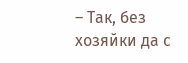– Так, без хозяйки да с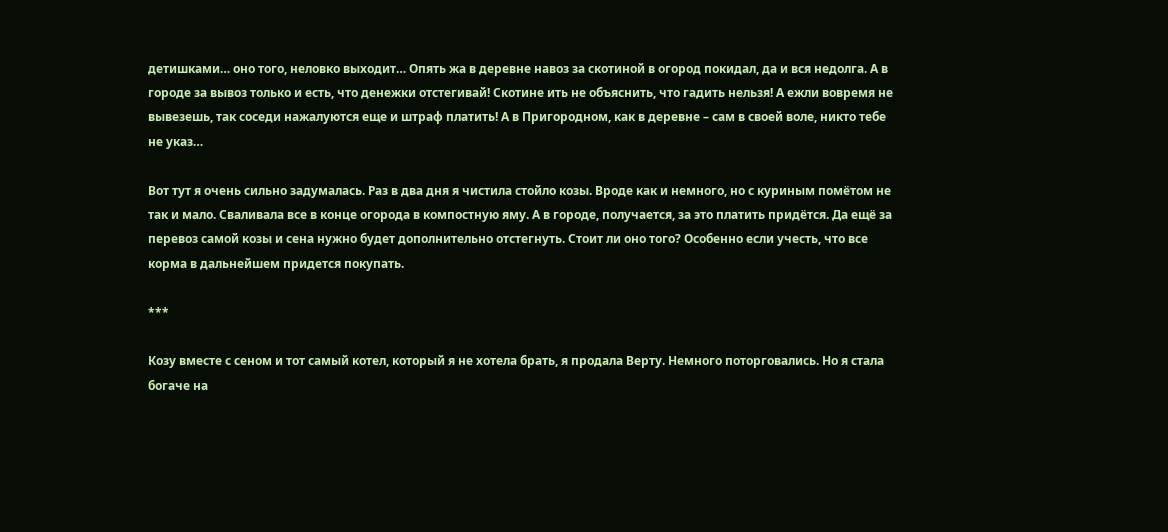детишками… оно того, неловко выходит… Опять жа в деревне навоз за скотиной в огород покидал, да и вся недолга. А в городе за вывоз только и есть, что денежки отстегивай! Скотине ить не объяснить, что гадить нельзя! А ежли вовремя не вывезешь, так соседи нажалуются еще и штраф платить! А в Пригородном, как в деревне – сам в своей воле, никто тебе не указ…

Вот тут я очень сильно задумалась. Раз в два дня я чистила стойло козы. Вроде как и немного, но с куриным помётом не так и мало. Сваливала все в конце огорода в компостную яму. А в городе, получается, за это платить придётся. Да ещё за перевоз самой козы и сена нужно будет дополнительно отстегнуть. Стоит ли оно того? Особенно если учесть, что все корма в дальнейшем придется покупать.

***

Козу вместе с сеном и тот самый котел, который я не хотела брать, я продала Верту. Немного поторговались. Но я стала богаче на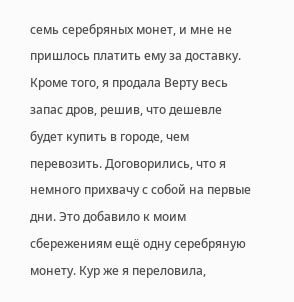семь серебряных монет, и мне не пришлось платить ему за доставку. Кроме того, я продала Верту весь запас дров, решив, что дешевле будет купить в городе, чем перевозить. Договорились, что я немного прихвачу с собой на первые дни. Это добавило к моим сбережениям ещё одну серебряную монету. Кур же я переловила,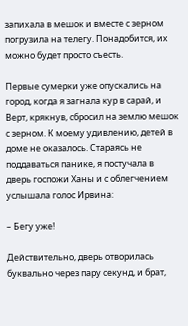запихала в мешок и вместе с зерном погрузила на телегу. Понадобится, их можно будет просто съесть.

Первые сумерки уже опускались на город, когда я загнала кур в сарай, и Верт, крякнув, сбросил на землю мешок с зерном. К моему удивлению, детей в доме не оказалось. Стараясь не поддаваться панике, я постучала в дверь госпожи Ханы и с облегчением услышала голос Ирвина:

– Бегу уже!

Действительно, дверь отворилась буквально через пару секунд, и брат,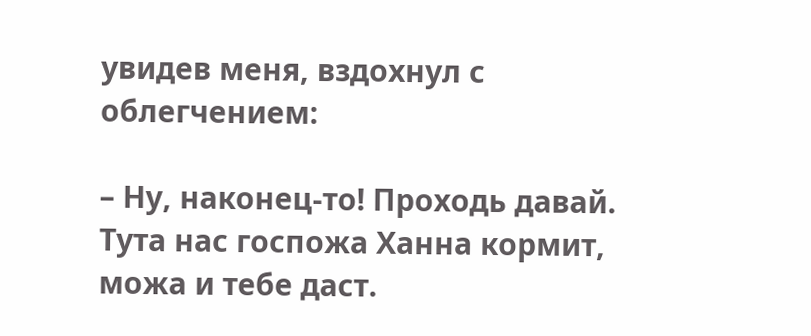увидев меня, вздохнул с облегчением:

– Ну, наконец-то! Проходь давай. Тута нас госпожа Ханна кормит, можа и тебе даст.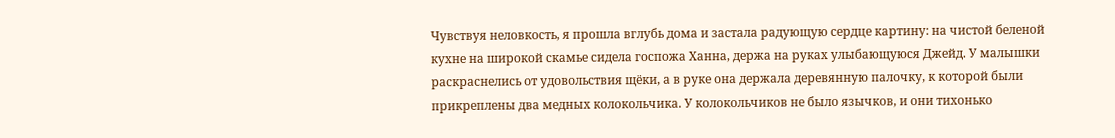Чувствуя неловкость, я прошла вглубь дома и застала радующую сердце картину: на чистой беленой кухне на широкой скамье сидела госпожа Ханна, держа на руках улыбающуюся Джейд. У малышки раскраснелись от удовольствия щёки, а в руке она держала деревянную палочку, к которой были прикреплены два медных колокольчика. У колокольчиков не было язычков, и они тихонько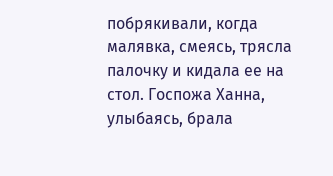побрякивали, когда малявка, смеясь, трясла палочку и кидала ее на стол. Госпожа Ханна, улыбаясь, брала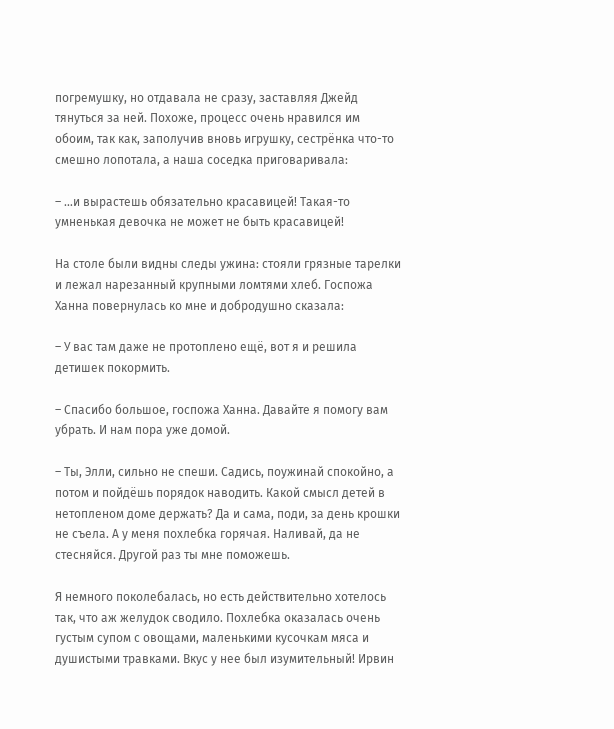погремушку, но отдавала не сразу, заставляя Джейд тянуться за ней. Похоже, процесс очень нравился им обоим, так как, заполучив вновь игрушку, сестрёнка что-то смешно лопотала, а наша соседка приговаривала:

– …и вырастешь обязательно красавицей! Такая-то умненькая девочка не может не быть красавицей!

На столе были видны следы ужина: стояли грязные тарелки и лежал нарезанный крупными ломтями хлеб. Госпожа Ханна повернулась ко мне и добродушно сказала:

– У вас там даже не протоплено ещё, вот я и решила детишек покормить.

– Спасибо большое, госпожа Ханна. Давайте я помогу вам убрать. И нам пора уже домой.

– Ты, Элли, сильно не спеши. Садись, поужинай спокойно, а потом и пойдёшь порядок наводить. Какой смысл детей в нетопленом доме держать? Да и сама, поди, за день крошки не съела. А у меня похлебка горячая. Наливай, да не стесняйся. Другой раз ты мне поможешь.

Я немного поколебалась, но есть действительно хотелось так, что аж желудок сводило. Похлебка оказалась очень густым супом с овощами, маленькими кусочкам мяса и душистыми травками. Вкус у нее был изумительный! Ирвин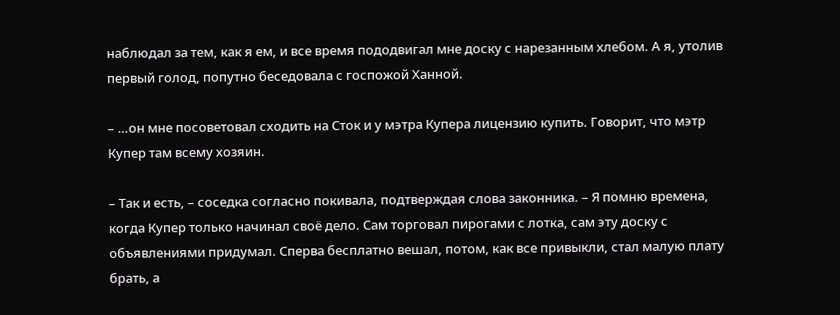наблюдал за тем, как я ем, и все время пододвигал мне доску с нарезанным хлебом. А я, утолив первый голод, попутно беседовала с госпожой Ханной.

– …он мне посоветовал сходить на Сток и у мэтра Купера лицензию купить. Говорит, что мэтр Купер там всему хозяин.

– Так и есть, – соседка согласно покивала, подтверждая слова законника. – Я помню времена, когда Купер только начинал своё дело. Сам торговал пирогами с лотка, сам эту доску с объявлениями придумал. Сперва бесплатно вешал, потом, как все привыкли, стал малую плату брать, а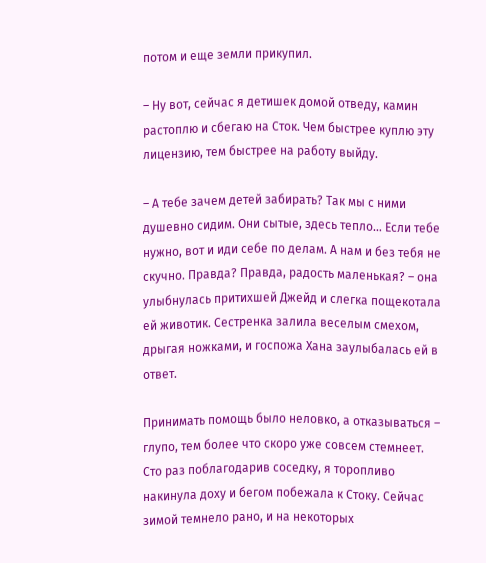потом и еще земли прикупил.

– Ну вот, сейчас я детишек домой отведу, камин растоплю и сбегаю на Сток. Чем быстрее куплю эту лицензию, тем быстрее на работу выйду.

– А тебе зачем детей забирать? Так мы с ними душевно сидим. Они сытые, здесь тепло… Если тебе нужно, вот и иди себе по делам. А нам и без тебя не скучно. Правда? Правда, радость маленькая? – она улыбнулась притихшей Джейд и слегка пощекотала ей животик. Сестренка залила веселым смехом, дрыгая ножками, и госпожа Хана заулыбалась ей в ответ.

Принимать помощь было неловко, а отказываться – глупо, тем более что скоро уже совсем стемнеет. Сто раз поблагодарив соседку, я торопливо накинула доху и бегом побежала к Стоку. Сейчас зимой темнело рано, и на некоторых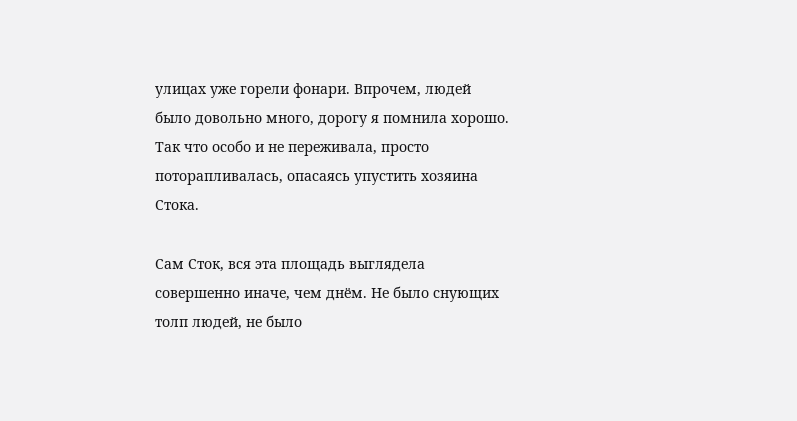улицах уже горели фонари. Впрочем, людей было довольно много, дорогу я помнила хорошо. Так что особо и не переживала, просто поторапливалась, опасаясь упустить хозяина Стока.

Сам Сток, вся эта площадь выглядела совершенно иначе, чем днём. Не было снующих толп людей, не было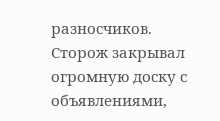разносчиков. Сторож закрывал огромную доску с объявлениями,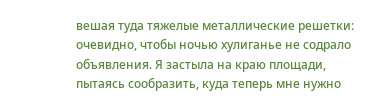вешая туда тяжелые металлические решетки: очевидно, чтобы ночью хулиганье не содрало объявления. Я застыла на краю площади, пытаясь сообразить, куда теперь мне нужно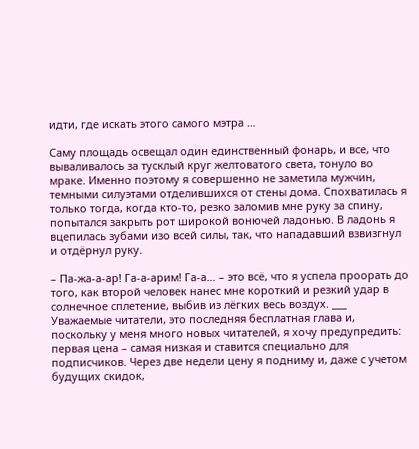идти, где искать этого самого мэтра …

Саму площадь освещал один единственный фонарь, и все, что вываливалось за тусклый круг желтоватого света, тонуло во мраке. Именно поэтому я совершенно не заметила мужчин, темными силуэтами отделившихся от стены дома. Спохватилась я только тогда, когда кто-то, резко заломив мне руку за спину, попытался закрыть рот широкой вонючей ладонью. В ладонь я вцепилась зубами изо всей силы, так, что нападавший взвизгнул и отдёрнул руку.

– Па-жа-а-ар! Га-а-арим! Га-а… – это всё, что я успела проорать до того, как второй человек нанес мне короткий и резкий удар в солнечное сплетение, выбив из лёгких весь воздух. ___ Уважаемые читатели, это последняя бесплатная глава и, поскольку у меня много новых читателей, я хочу предупредить: первая цена – самая низкая и ставится специально для подписчиков. Через две недели цену я подниму и, даже с учетом будущих скидок,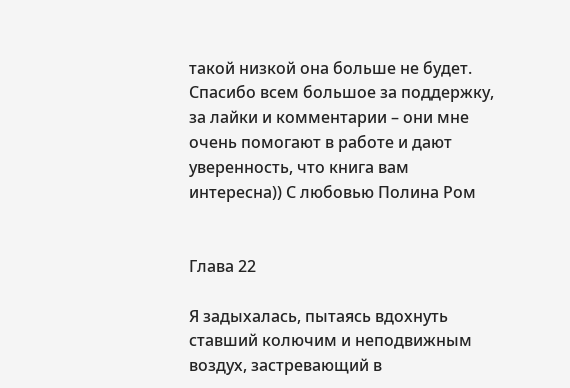такой низкой она больше не будет. Спасибо всем большое за поддержку, за лайки и комментарии – они мне очень помогают в работе и дают уверенность, что книга вам интересна)) С любовью Полина Ром


Глава 22

Я задыхалась, пытаясь вдохнуть ставший колючим и неподвижным воздух, застревающий в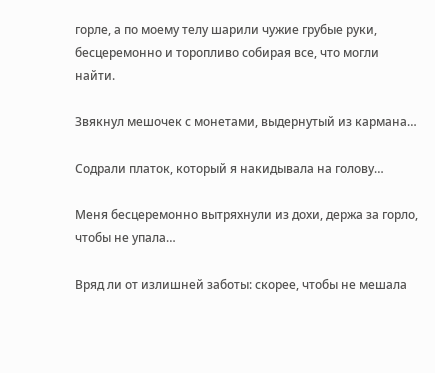горле, а по моему телу шарили чужие грубые руки, бесцеремонно и торопливо собирая все, что могли найти.

Звякнул мешочек с монетами, выдернутый из кармана…

Содрали платок, который я накидывала на голову…

Меня бесцеремонно вытряхнули из дохи, держа за горло, чтобы не упала…

Вряд ли от излишней заботы: скорее, чтобы не мешала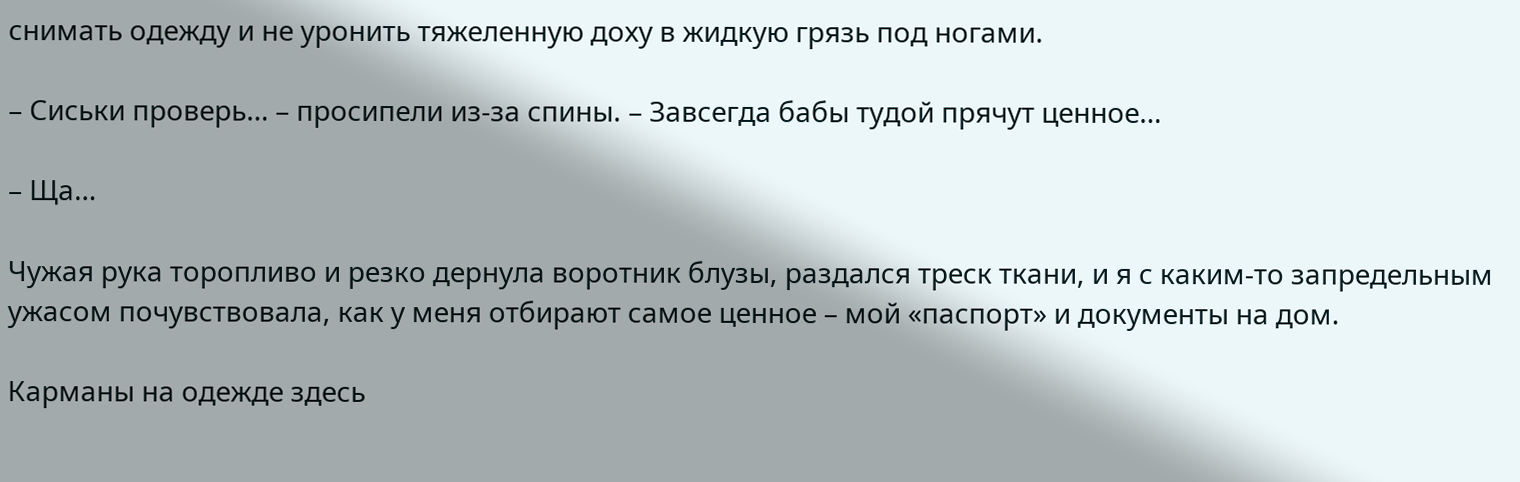снимать одежду и не уронить тяжеленную доху в жидкую грязь под ногами.

– Сиськи проверь… – просипели из-за спины. – Завсегда бабы тудой прячут ценное…

– Ща…

Чужая рука торопливо и резко дернула воротник блузы, раздался треск ткани, и я с каким-то запредельным ужасом почувствовала, как у меня отбирают самое ценное – мой «паспорт» и документы на дом.

Карманы на одежде здесь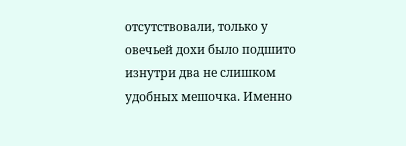отсутствовали, только у овечьей дохи было подшито изнутри два не слишком удобных мешочка. Именно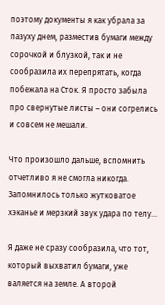поэтому документы я как убрала за пазуху днем, разместив бумаги между сорочкой и блузкой, так и не сообразила их перепрятать, когда побежала на Сток. Я просто забыла про свернутые листы – они согрелись и совсем не мешали.

Что произошло дальше, вспомнить отчетливо я не смогла никогда. Запомнилось только жутковатое хэканье и мерзкий звук удара по телу…

Я даже не сразу сообразила, что тот, который выхватил бумаги, уже валяется на земле. А второй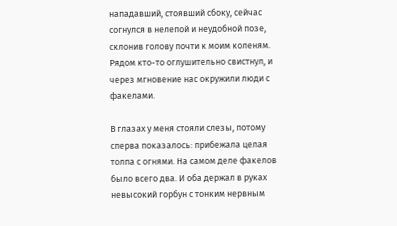нападавший, стоявший сбоку, сейчас согнулся в нелепой и неудобной позе, склонив голову почти к моим коленям. Рядом кто-то оглушительно свистнул, и через мгновение нас окружили люди с факелами.

В глазах у меня стояли слезы, потому сперва показалось: прибежала целая толпа с огнями. На самом деле факелов было всего два. И оба держал в руках невысокий горбун с тонким нервным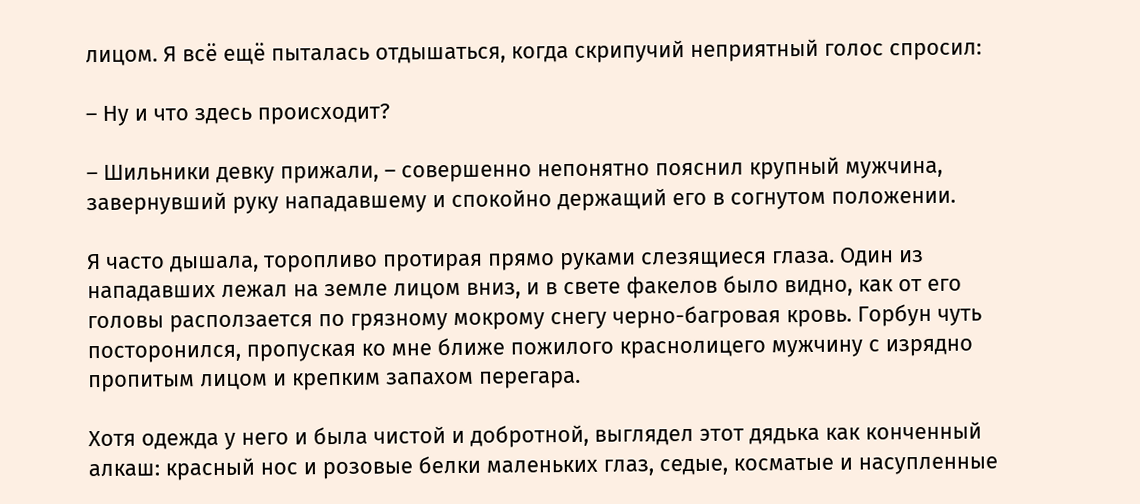лицом. Я всё ещё пыталась отдышаться, когда скрипучий неприятный голос спросил:

– Ну и что здесь происходит?

– Шильники девку прижали, – совершенно непонятно пояснил крупный мужчина, завернувший руку нападавшему и спокойно держащий его в согнутом положении.

Я часто дышала, торопливо протирая прямо руками слезящиеся глаза. Один из нападавших лежал на земле лицом вниз, и в свете факелов было видно, как от его головы расползается по грязному мокрому снегу черно-багровая кровь. Горбун чуть посторонился, пропуская ко мне ближе пожилого краснолицего мужчину с изрядно пропитым лицом и крепким запахом перегара.

Хотя одежда у него и была чистой и добротной, выглядел этот дядька как конченный алкаш: красный нос и розовые белки маленьких глаз, седые, косматые и насупленные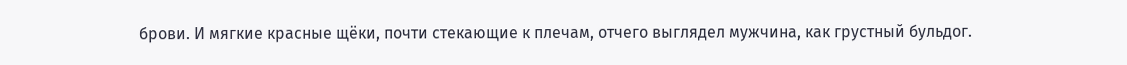брови. И мягкие красные щёки, почти стекающие к плечам, отчего выглядел мужчина, как грустный бульдог.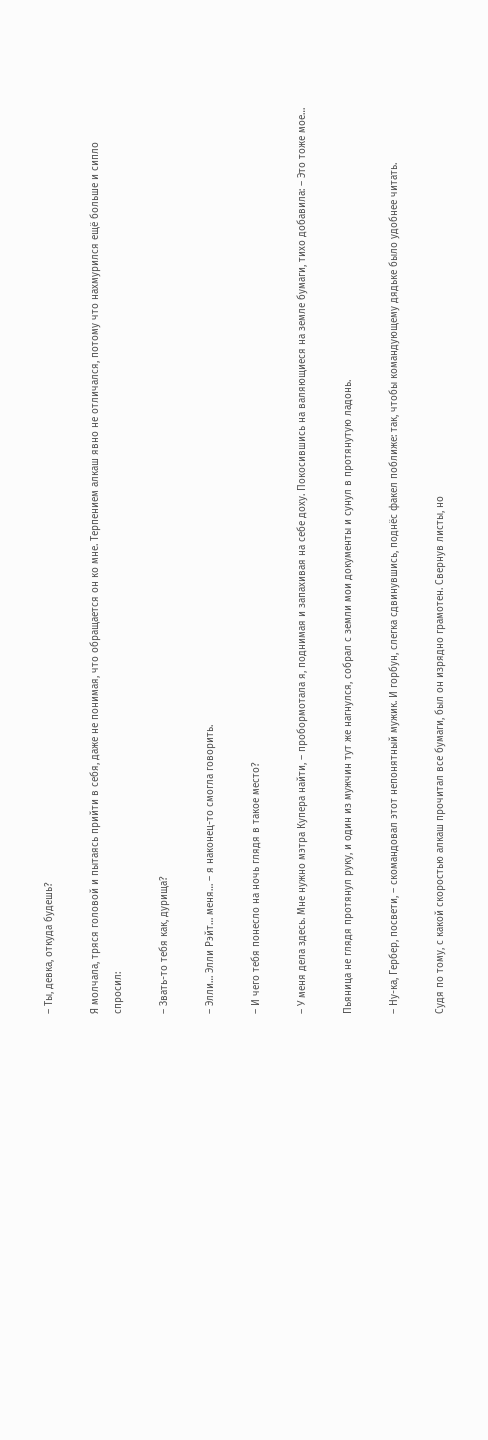– Ты, девка, откуда будешь?

Я молчала, тряся головой и пытаясь прийти в себя, даже не понимая, что обращается он ко мне. Терпением алкаш явно не отличался, потому что нахмурился ещё больше и сипло спросил:

– Звать-то тебя как, дурища?

– Элли… Элли Рэйт… меня… – я наконец-то смогла говорить.

– И чего тебя понесло на ночь глядя в такое место?

– У меня дела здесь. Мне нужно мэтра Купера найти, – пробормотала я, поднимая и запахивая на себе доху. Покосившись на валяющиеся на земле бумаги, тихо добавила: – Это тоже мое…

Пьяница не глядя протянул руку, и один из мужчин тут же нагнулся, собрал с земли мои документы и сунул в протянутую ладонь.

– Ну-ка, Гербер, посвети, – скомандовал этот непонятный мужик. И горбун, слегка сдвинувшись, поднёс факел поближе: так, чтобы командующему дядьке было удобнее читать.

Судя по тому, с какой скоростью алкаш прочитал все бумаги, был он изрядно грамотен. Свернув листы, но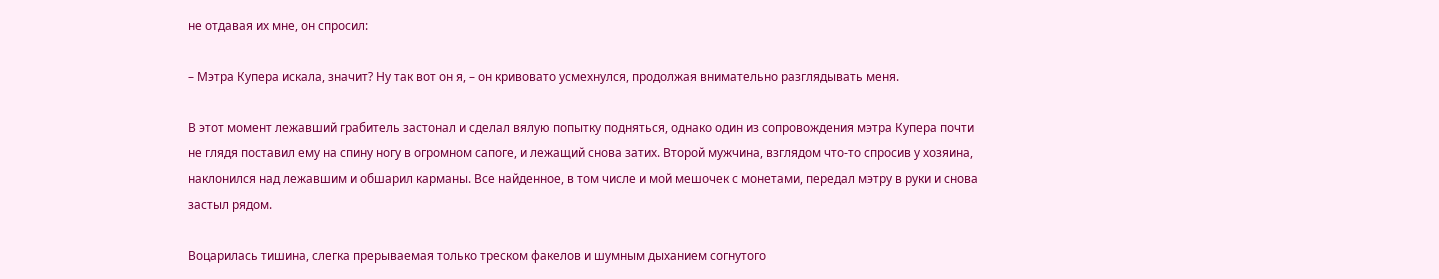не отдавая их мне, он спросил:

– Мэтра Купера искала, значит? Ну так вот он я, – он кривовато усмехнулся, продолжая внимательно разглядывать меня.

В этот момент лежавший грабитель застонал и сделал вялую попытку подняться, однако один из сопровождения мэтра Купера почти не глядя поставил ему на спину ногу в огромном сапоге, и лежащий снова затих. Второй мужчина, взглядом что-то спросив у хозяина, наклонился над лежавшим и обшарил карманы. Все найденное, в том числе и мой мешочек с монетами, передал мэтру в руки и снова застыл рядом.

Воцарилась тишина, слегка прерываемая только треском факелов и шумным дыханием согнутого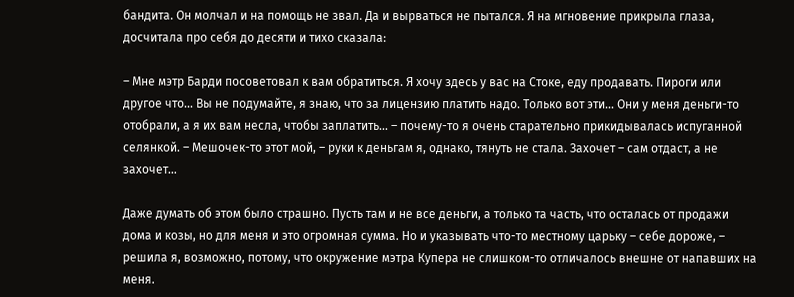бандита. Он молчал и на помощь не звал. Да и вырваться не пытался. Я на мгновение прикрыла глаза, досчитала про себя до десяти и тихо сказала:

– Мне мэтр Барди посоветовал к вам обратиться. Я хочу здесь у вас на Стоке, еду продавать. Пироги или другое что… Вы не подумайте, я знаю, что за лицензию платить надо. Только вот эти… Они у меня деньги-то отобрали, а я их вам несла, чтобы заплатить… – почему-то я очень старательно прикидывалась испуганной селянкой. – Мешочек-то этот мой, – руки к деньгам я, однако, тянуть не стала. Захочет – сам отдаст, а не захочет…

Даже думать об этом было страшно. Пусть там и не все деньги, а только та часть, что осталась от продажи дома и козы, но для меня и это огромная сумма. Но и указывать что-то местному царьку – себе дороже, – решила я, возможно, потому, что окружение мэтра Купера не слишком-то отличалось внешне от напавших на меня.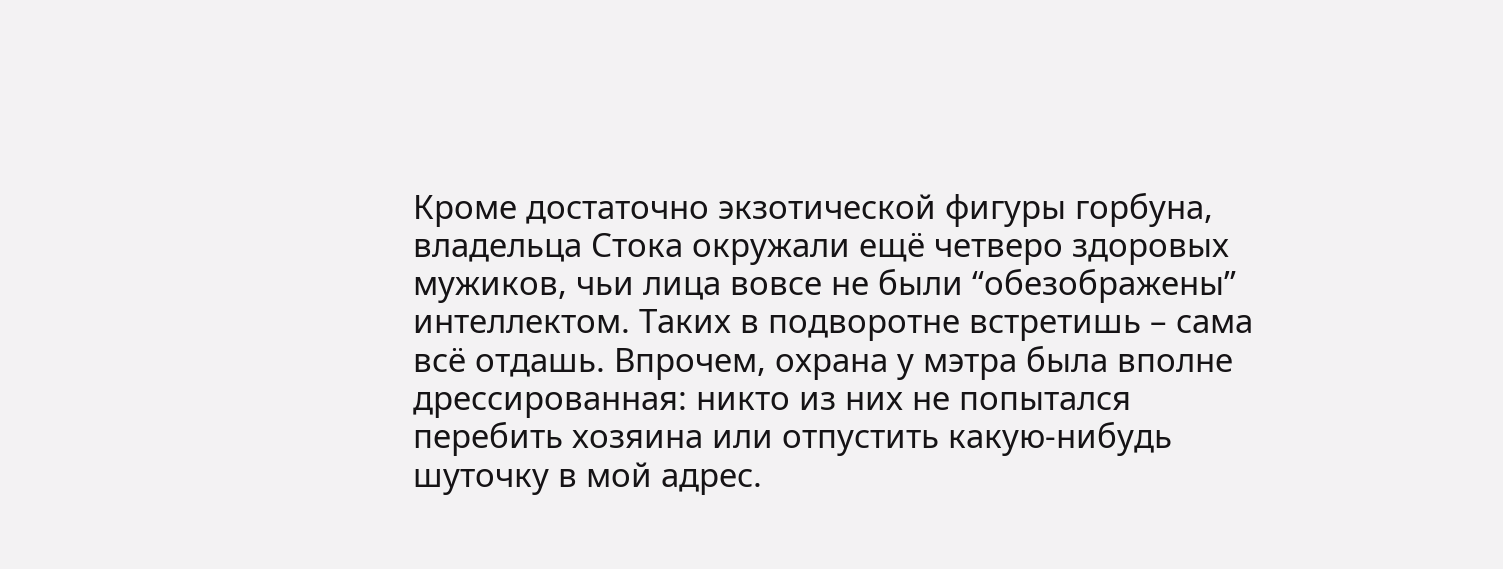Кроме достаточно экзотической фигуры горбуна, владельца Стока окружали ещё четверо здоровых мужиков, чьи лица вовсе не были “обезображены” интеллектом. Таких в подворотне встретишь – сама всё отдашь. Впрочем, охрана у мэтра была вполне дрессированная: никто из них не попытался перебить хозяина или отпустить какую-нибудь шуточку в мой адрес.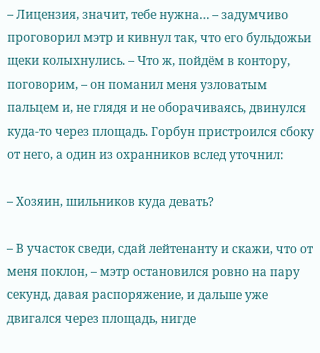– Лицензия, значит, тебе нужна… – задумчиво проговорил мэтр и кивнул так, что его бульдожьи щеки колыхнулись. – Что ж, пойдём в контору, поговорим, – он поманил меня узловатым пальцем и, не глядя и не оборачиваясь, двинулся куда-то через площадь. Горбун пристроился сбоку от него, а один из охранников вслед уточнил:

– Хозяин, шильников куда девать?

– В участок сведи, сдай лейтенанту и скажи, что от меня поклон, – мэтр остановился ровно на пару секунд, давая распоряжение, и дальше уже двигался через площадь, нигде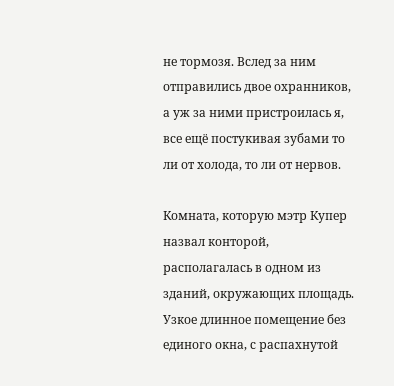не тормозя. Вслед за ним отправились двое охранников, а уж за ними пристроилась я, все ещё постукивая зубами то ли от холода, то ли от нервов.

Комната, которую мэтр Купер назвал конторой, располагалась в одном из зданий, окружающих площадь. Узкое длинное помещение без единого окна, с распахнутой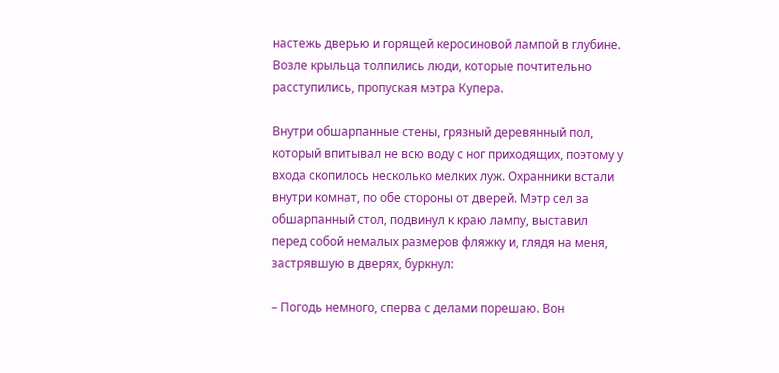настежь дверью и горящей керосиновой лампой в глубине. Возле крыльца толпились люди, которые почтительно расступились, пропуская мэтра Купера.

Внутри обшарпанные стены, грязный деревянный пол, который впитывал не всю воду с ног приходящих, поэтому у входа скопилось несколько мелких луж. Охранники встали внутри комнат, по обе стороны от дверей. Мэтр сел за обшарпанный стол, подвинул к краю лампу, выставил перед собой немалых размеров фляжку и, глядя на меня, застрявшую в дверях, буркнул:

– Погодь немного, сперва с делами порешаю. Вон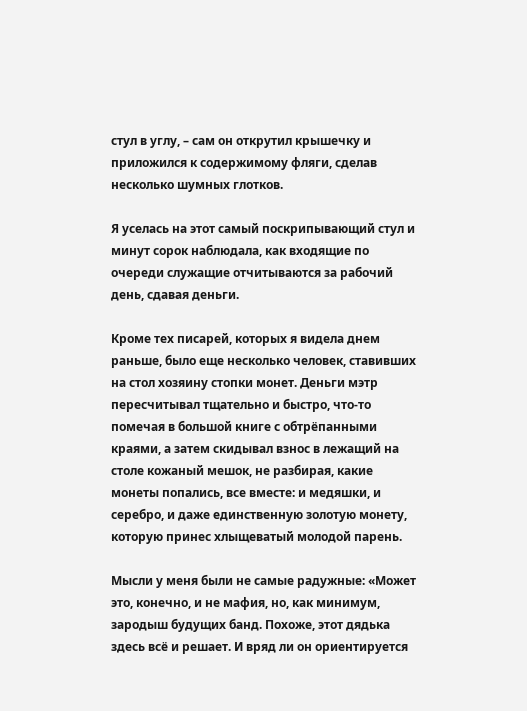стул в углу, – сам он открутил крышечку и приложился к содержимому фляги, сделав несколько шумных глотков.

Я уселась на этот самый поскрипывающий стул и минут сорок наблюдала, как входящие по очереди служащие отчитываются за рабочий день, сдавая деньги.

Кроме тех писарей, которых я видела днем раньше, было еще несколько человек, ставивших на стол хозяину стопки монет. Деньги мэтр пересчитывал тщательно и быстро, что-то помечая в большой книге с обтрёпанными краями, а затем скидывал взнос в лежащий на столе кожаный мешок, не разбирая, какие монеты попались, все вместе: и медяшки, и серебро, и даже единственную золотую монету, которую принес хлыщеватый молодой парень.

Мысли у меня были не самые радужные: «Может это, конечно, и не мафия, но, как минимум, зародыш будущих банд. Похоже, этот дядька здесь всё и решает. И вряд ли он ориентируется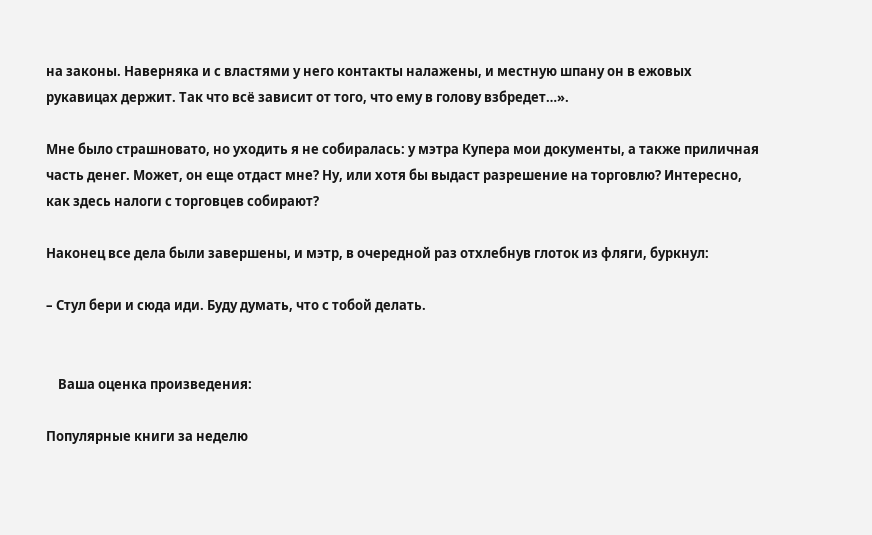на законы. Наверняка и с властями у него контакты налажены, и местную шпану он в ежовых рукавицах держит. Так что всё зависит от того, что ему в голову взбредет…».

Мне было страшновато, но уходить я не собиралась: у мэтра Купера мои документы, а также приличная часть денег. Может, он еще отдаст мне? Ну, или хотя бы выдаст разрешение на торговлю? Интересно, как здесь налоги с торговцев собирают?

Наконец все дела были завершены, и мэтр, в очередной раз отхлебнув глоток из фляги, буркнул:

– Стул бери и сюда иди. Буду думать, что с тобой делать.


    Ваша оценка произведения:

Популярные книги за неделю